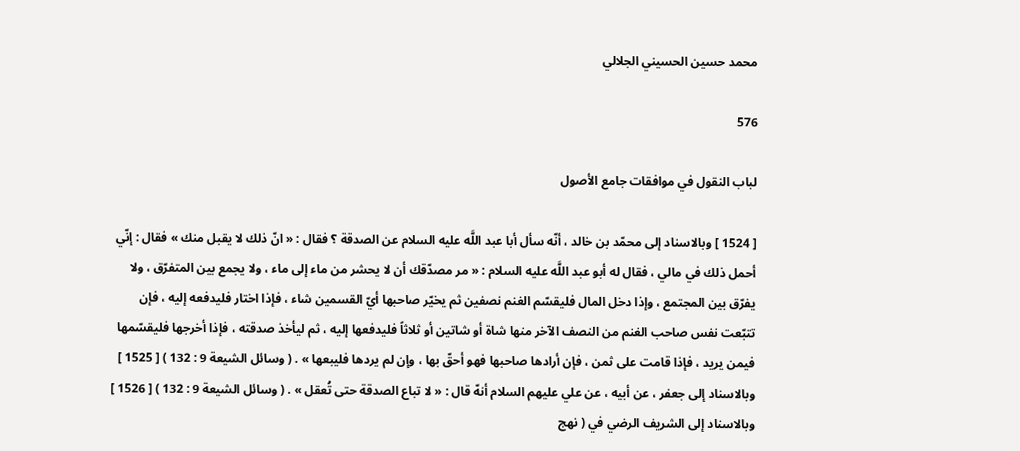محمد حسين الحسيني الجلالي

576

لباب النقول في موافقات جامع الأصول

[ 1524 ] وبالاسناد إلى محمّد بن خالد ، أنّه سأل أبا عبد اللَّه عليه السلام عن الصدقة ؟ فقال : « انّ ذلك لا يقبل منك » فقال : إنّي أحمل ذلك في مالي ، فقال له أبو عبد اللَّه عليه السلام : « مر مصدّقك أن لا يحشر من ماء إلى ماء ، ولا يجمع بين المتفرّق ، ولا يفرّق بين المجتمع ، وإذا دخل المال فليقسّم الغنم نصفين ثم يخيّر صاحبها أيّ القسمين شاء ، فإذا اختار فليدفعه إليه ، فإن تتبّعت نفس صاحب الغنم من النصف الآخر منها شاة أو شاتين أو ثلاثاً فليدفعها إليه ، ثم ليأخذ صدقته ، فإذا أخرجها فليقسّمها فيمن يريد ، فإذا قامت على ثمن ، فإن أرادها صاحبها فهو أحقّ بها ، وإن لم يردها فليبعها » . ( وسائل الشيعة 9 : 132 ) [ 1525 ] وبالاسناد إلى جعفر ، عن أبيه ، عن علي عليهم السلام أنهّ قال : « لا تباع الصدقة حتى تُعقل » . ( وسائل الشيعة 9 : 132 ) [ 1526 ] وبالاسناد إلى الشريف الرضي في ( نهج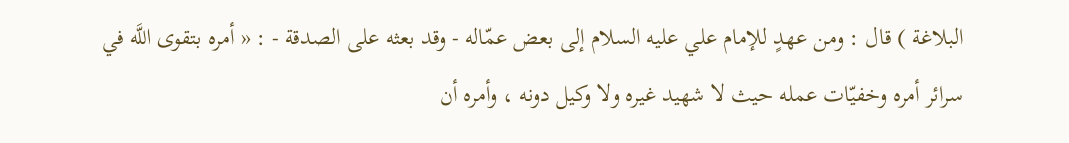البلاغة ) قال : ومن عهدٍ للإمام علي عليه السلام إلى بعض عمّاله - وقد بعثه على الصدقة - : « أمره بتقوى اللَّه في سرائر أمره وخفيّات عمله حيث لا شهيد غيره ولا وكيل دونه ، وأمره أن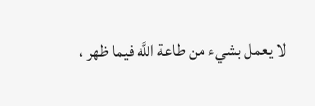لا يعمل بشيء من طاعة اللَّه فيما ظهر ،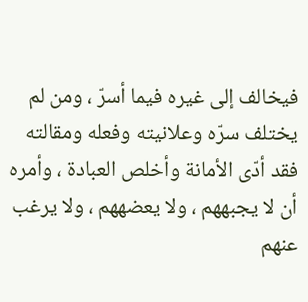فيخالف إلى غيره فيما أسرّ ، ومن لم يختلف سرّه وعلانيته وفعله ومقالته فقد أدّى الأمانة وأخلص العبادة ، وأمره أن لا يجبههم ، ولا يعضههم ، ولا يرغب عنهم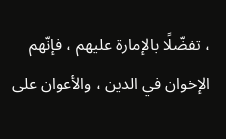، تفضّلًا بالإمارة عليهم ، فإنّهم الإخوان في الدين ، والأعوان على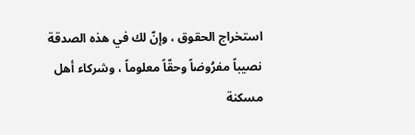استخراج الحقوق ، وإنّ لك في هذه الصدقة نصيباً مفرُوضاً وحقّاً معلوماً ، وشركاء أهل مسكنة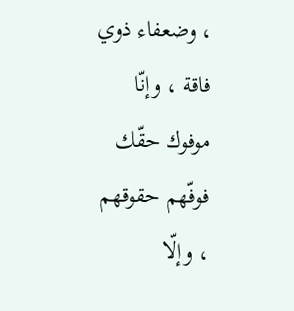، وضعفاء ذوي فاقة ، وإنّا موفوك حقّك فوفّهم حقوقهم ، وإلّا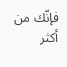فإنّك من أكثر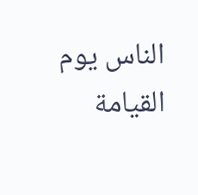الناس يوم القيامة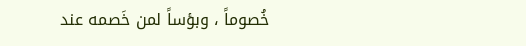خُصوماً ، وبؤساً لمن خَصمه عند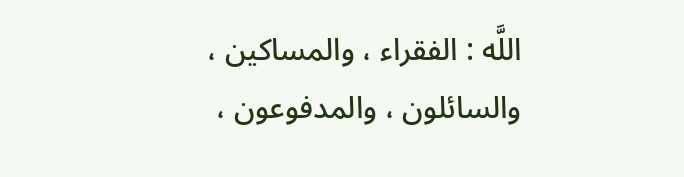اللَّه : الفقراء ، والمساكين ، والسائلون ، والمدفوعون ،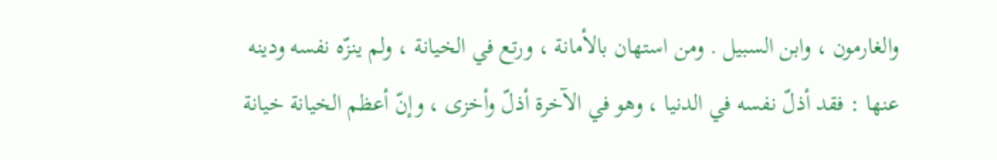والغارمون ، وابن السبيل . ومن استهان بالأمانة ، ورتع في الخيانة ، ولم ينزّه نفسه ودينه عنها : فقد أذلّ نفسه في الدنيا ، وهو في الآخرة أذلّ وأخزى ، وإنّ أعظم الخيانة خيانة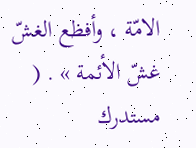الامّة ، وأفظع الغشّ غشّ الأئمة » . ( مستدرك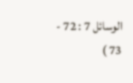الوسائل 7 : 72 - 73 )